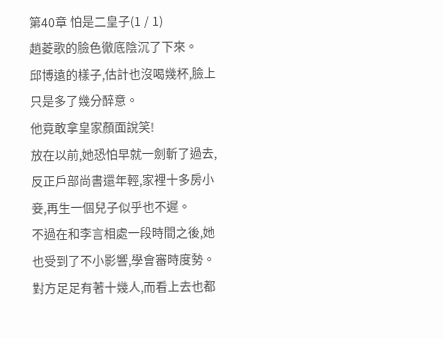第40章 怕是二皇子(1 / 1)
趙菱歌的臉色徹底陰沉了下來。
邱博遠的樣子,估計也沒喝幾杯,臉上只是多了幾分醉意。
他竟敢拿皇家顏面說笑!
放在以前,她恐怕早就一劍斬了過去,反正戶部尚書還年輕,家裡十多房小妾,再生一個兒子似乎也不遲。
不過在和李言相處一段時間之後,她也受到了不小影響,學會審時度勢。
對方足足有著十幾人,而看上去也都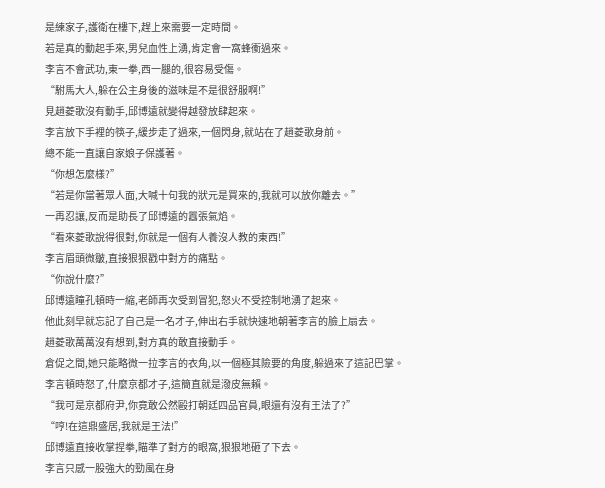是練家子,護衛在樓下,趕上來需要一定時間。
若是真的動起手來,男兒血性上湧,肯定會一窩蜂衝過來。
李言不會武功,東一拳,西一腿的,很容易受傷。
“駙馬大人,躲在公主身後的滋味是不是很舒服啊!”
見趙菱歌沒有動手,邱博遠就變得越發放肆起來。
李言放下手裡的筷子,緩步走了過來,一個閃身,就站在了趙菱歌身前。
總不能一直讓自家娘子保護著。
“你想怎麼樣?”
“若是你當著眾人面,大喊十句我的狀元是買來的,我就可以放你離去。”
一再忍讓,反而是助長了邱博遠的囂張氣焰。
“看來菱歌說得很對,你就是一個有人養沒人教的東西!”
李言眉頭微皺,直接狠狠戳中對方的痛點。
“你說什麼?”
邱博遠瞳孔頓時一縮,老師再次受到冒犯,怒火不受控制地湧了起來。
他此刻早就忘記了自己是一名才子,伸出右手就快速地朝著李言的臉上扇去。
趙菱歌萬萬沒有想到,對方真的敢直接動手。
倉促之間,她只能略微一拉李言的衣角,以一個極其險要的角度,躲過來了這記巴掌。
李言頓時怒了,什麼京都才子,這簡直就是潑皮無賴。
“我可是京都府尹,你竟敢公然毆打朝廷四品官員,眼還有沒有王法了?”
“哼!在這鼎盛居,我就是王法!”
邱博遠直接收掌捏拳,瞄準了對方的眼窩,狠狠地砸了下去。
李言只感一股強大的勁風在身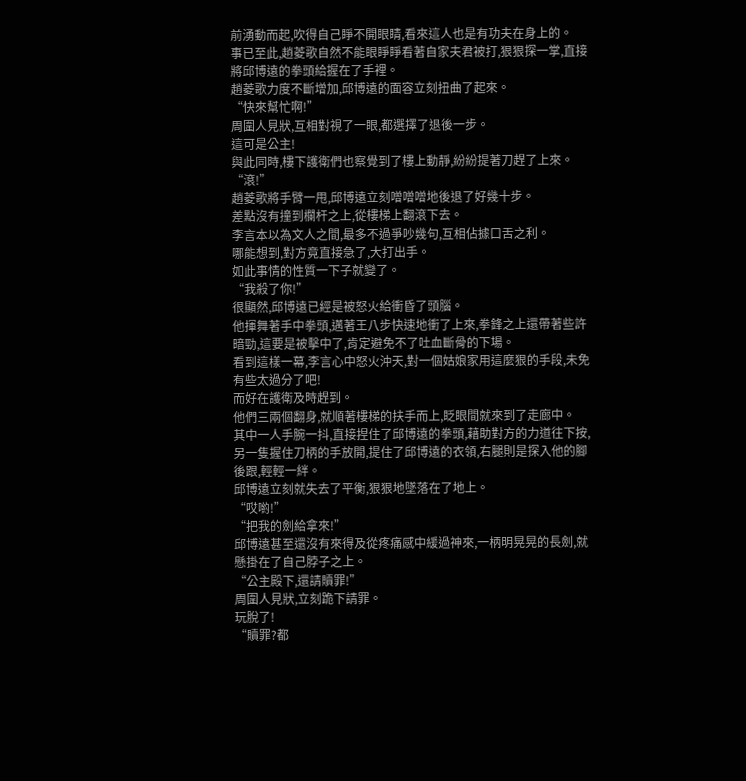前湧動而起,吹得自己睜不開眼睛,看來這人也是有功夫在身上的。
事已至此,趙菱歌自然不能眼睜睜看著自家夫君被打,狠狠探一掌,直接將邱博遠的拳頭給握在了手裡。
趙菱歌力度不斷增加,邱博遠的面容立刻扭曲了起來。
“快來幫忙啊!”
周圍人見狀,互相對視了一眼,都選擇了退後一步。
這可是公主!
與此同時,樓下護衛們也察覺到了樓上動靜,紛紛提著刀趕了上來。
“滾!”
趙菱歌將手臂一甩,邱博遠立刻噌噌噌地後退了好幾十步。
差點沒有撞到欄杆之上,從樓梯上翻滾下去。
李言本以為文人之間,最多不過爭吵幾句,互相佔據口舌之利。
哪能想到,對方竟直接急了,大打出手。
如此事情的性質一下子就變了。
“我殺了你!”
很顯然,邱博遠已經是被怒火給衝昏了頭腦。
他揮舞著手中拳頭,邁著王八步快速地衝了上來,拳鋒之上還帶著些許暗勁,這要是被擊中了,肯定避免不了吐血斷骨的下場。
看到這樣一幕,李言心中怒火沖天,對一個姑娘家用這麼狠的手段,未免有些太過分了吧!
而好在護衛及時趕到。
他們三兩個翻身,就順著樓梯的扶手而上,眨眼間就來到了走廊中。
其中一人手腕一抖,直接捏住了邱博遠的拳頭,藉助對方的力道往下按,另一隻握住刀柄的手放開,提住了邱博遠的衣領,右腿則是探入他的腳後跟,輕輕一絆。
邱博遠立刻就失去了平衡,狠狠地墜落在了地上。
“哎喲!”
“把我的劍給拿來!”
邱博遠甚至還沒有來得及從疼痛感中緩過神來,一柄明晃晃的長劍,就懸掛在了自己脖子之上。
“公主殿下,還請贖罪!”
周圍人見狀,立刻跪下請罪。
玩脫了!
“贖罪?都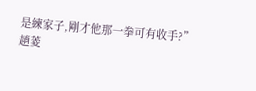是練家子,剛才他那一拳可有收手?”
趙菱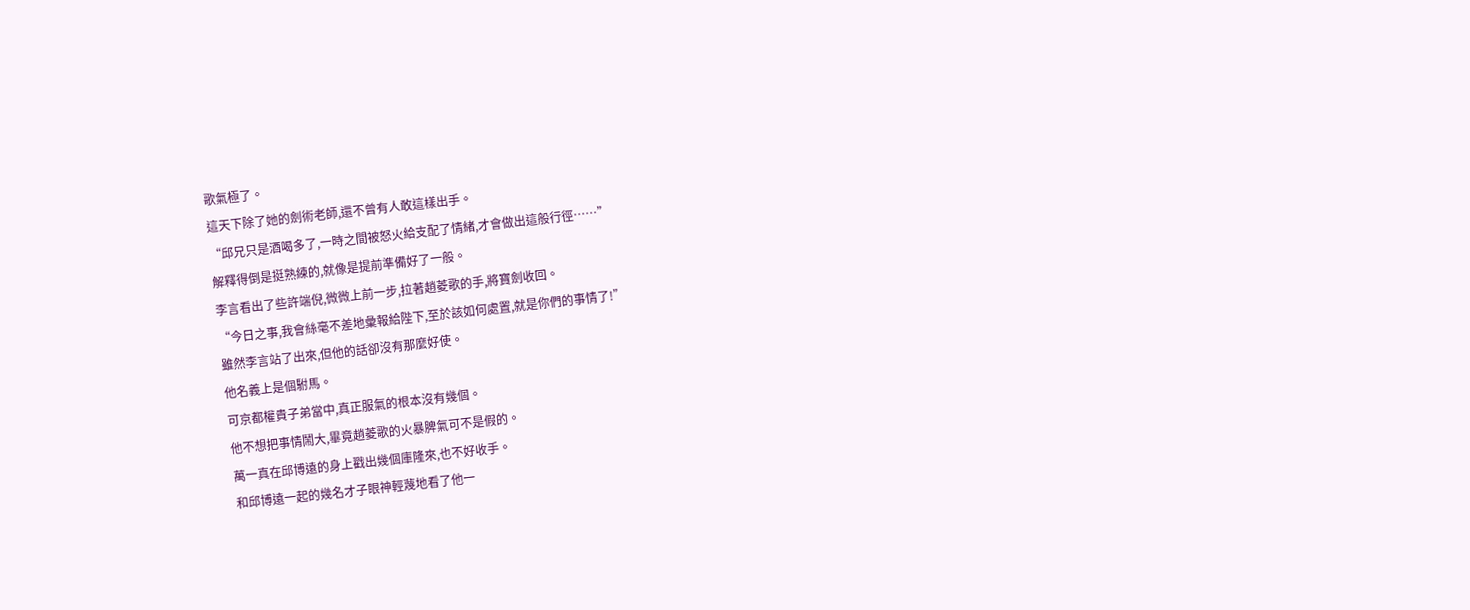歌氣極了。
這天下除了她的劍術老師,還不曾有人敢這樣出手。
“邱兄只是酒喝多了,一時之間被怒火給支配了情緒,才會做出這般行徑……”
解釋得倒是挺熟練的,就像是提前準備好了一般。
李言看出了些許端倪,微微上前一步,拉著趙菱歌的手,將寶劍收回。
“今日之事,我會絲毫不差地彙報給陛下,至於該如何處置,就是你們的事情了!”
雖然李言站了出來,但他的話卻沒有那麼好使。
他名義上是個駙馬。
可京都權貴子弟當中,真正服氣的根本沒有幾個。
他不想把事情鬧大,畢竟趙菱歌的火暴脾氣可不是假的。
萬一真在邱博遠的身上戳出幾個庫隆來,也不好收手。
和邱博遠一起的幾名才子眼神輕蔑地看了他一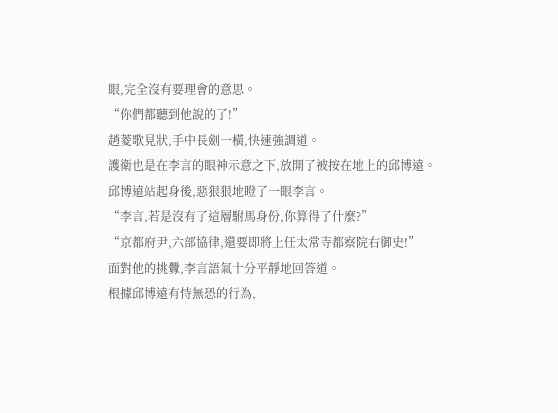眼,完全沒有要理會的意思。
“你們都聽到他說的了!”
趙菱歌見狀,手中長劍一橫,快速強調道。
護衛也是在李言的眼神示意之下,放開了被按在地上的邱博遠。
邱博遠站起身後,惡狠狠地瞪了一眼李言。
“李言,若是沒有了這層駙馬身份,你算得了什麼?”
“京都府尹,六部協律,還要即將上任太常寺都察院右御史!”
面對他的挑釁,李言語氣十分平靜地回答道。
根據邱博遠有恃無恐的行為,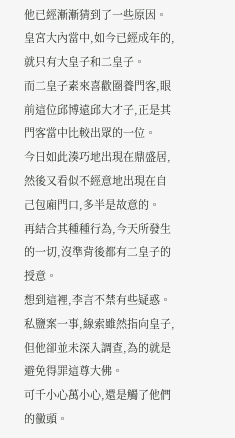他已經漸漸猜到了一些原因。
皇宮大內當中,如今已經成年的,就只有大皇子和二皇子。
而二皇子素來喜歡圈養門客,眼前這位邱博遠邱大才子,正是其門客當中比較出眾的一位。
今日如此湊巧地出現在鼎盛居,然後又看似不經意地出現在自己包廂門口,多半是故意的。
再結合其種種行為,今天所發生的一切,沒準背後都有二皇子的授意。
想到這裡,李言不禁有些疑惑。
私鹽案一事,線索雖然指向皇子,但他卻並未深入調查,為的就是避免得罪這尊大佛。
可千小心萬小心,還是觸了他們的黴頭。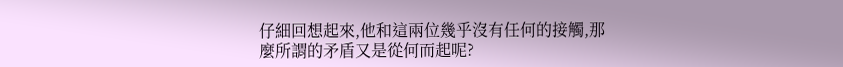仔細回想起來,他和這兩位幾乎沒有任何的接觸,那麼所謂的矛盾又是從何而起呢?